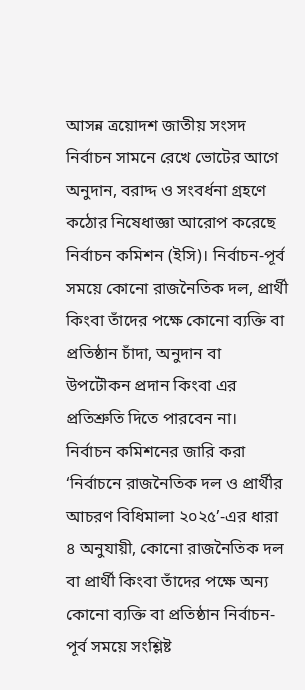আসন্ন ত্রয়োদশ জাতীয় সংসদ নির্বাচন সামনে রেখে ভোটের আগে অনুদান, বরাদ্দ ও সংবর্ধনা গ্রহণে কঠোর নিষেধাজ্ঞা আরোপ করেছে নির্বাচন কমিশন (ইসি)। নির্বাচন-পূর্ব সময়ে কোনো রাজনৈতিক দল, প্রার্থী কিংবা তাঁদের পক্ষে কোনো ব্যক্তি বা প্রতিষ্ঠান চাঁদা, অনুদান বা উপটৌকন প্রদান কিংবা এর প্রতিশ্রুতি দিতে পারবেন না।
নির্বাচন কমিশনের জারি করা ‘নির্বাচনে রাজনৈতিক দল ও প্রার্থীর আচরণ বিধিমালা ২০২৫’-এর ধারা ৪ অনুযায়ী, কোনো রাজনৈতিক দল বা প্রার্থী কিংবা তাঁদের পক্ষে অন্য কোনো ব্যক্তি বা প্রতিষ্ঠান নির্বাচন-পূর্ব সময়ে সংশ্লিষ্ট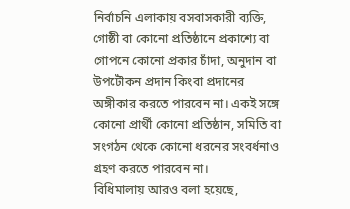নির্বাচনি এলাকায় বসবাসকারী ব্যক্তি, গোষ্ঠী বা কোনো প্রতিষ্ঠানে প্রকাশ্যে বা গোপনে কোনো প্রকার চাঁদা, অনুদান বা উপটৌকন প্রদান কিংবা প্রদানের অঙ্গীকার করতে পারবেন না। একই সঙ্গে কোনো প্রার্থী কোনো প্রতিষ্ঠান, সমিতি বা সংগঠন থেকে কোনো ধরনের সংবর্ধনাও গ্রহণ করতে পারবেন না।
বিধিমালায় আরও বলা হয়েছে,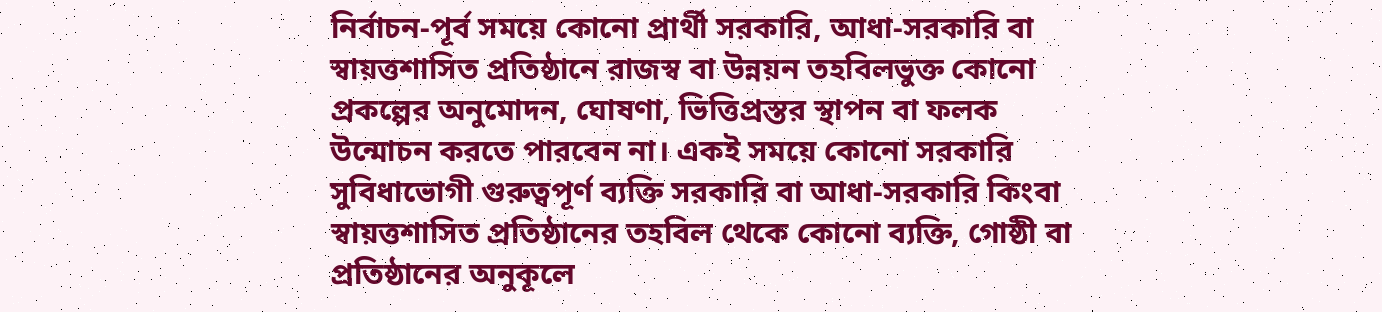নির্বাচন-পূর্ব সময়ে কোনো প্রার্থী সরকারি, আধা-সরকারি বা স্বায়ত্তশাসিত প্রতিষ্ঠানে রাজস্ব বা উন্নয়ন তহবিলভুক্ত কোনো প্রকল্পের অনুমোদন, ঘোষণা, ভিত্তিপ্রস্তর স্থাপন বা ফলক উন্মোচন করতে পারবেন না। একই সময়ে কোনো সরকারি সুবিধাভোগী গুরুত্বপূর্ণ ব্যক্তি সরকারি বা আধা-সরকারি কিংবা স্বায়ত্তশাসিত প্রতিষ্ঠানের তহবিল থেকে কোনো ব্যক্তি, গোষ্ঠী বা প্রতিষ্ঠানের অনুকূলে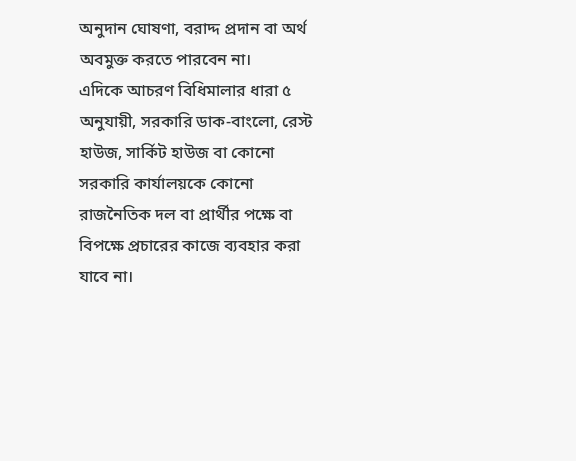অনুদান ঘোষণা, বরাদ্দ প্রদান বা অর্থ অবমুক্ত করতে পারবেন না।
এদিকে আচরণ বিধিমালার ধারা ৫ অনুযায়ী, সরকারি ডাক-বাংলো, রেস্ট হাউজ, সার্কিট হাউজ বা কোনো সরকারি কার্যালয়কে কোনো রাজনৈতিক দল বা প্রার্থীর পক্ষে বা বিপক্ষে প্রচারের কাজে ব্যবহার করা যাবে না।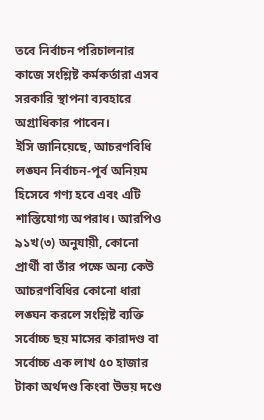তবে নির্বাচন পরিচালনার কাজে সংশ্লিষ্ট কর্মকর্তারা এসব সরকারি স্থাপনা ব্যবহারে অগ্রাধিকার পাবেন।
ইসি জানিয়েছে, আচরণবিধি লঙ্ঘন নির্বাচন-পূর্ব অনিয়ম হিসেবে গণ্য হবে এবং এটি শাস্তিযোগ্য অপরাধ। আরপিও ৯১খ(৩) অনুযায়ী, কোনো প্রার্থী বা তাঁর পক্ষে অন্য কেউ আচরণবিধির কোনো ধারা লঙ্ঘন করলে সংশ্লিষ্ট ব্যক্তি সর্বোচ্চ ছয় মাসের কারাদণ্ড বা সর্বোচ্চ এক লাখ ৫০ হাজার টাকা অর্থদণ্ড কিংবা উভয় দণ্ডে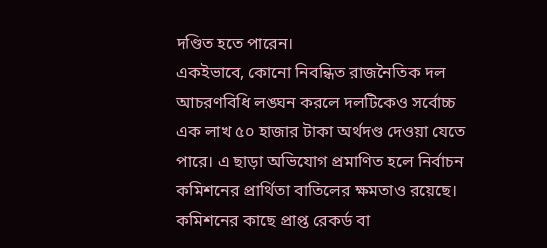দণ্ডিত হতে পারেন।
একইভাবে, কোনো নিবন্ধিত রাজনৈতিক দল আচরণবিধি লঙ্ঘন করলে দলটিকেও সর্বোচ্চ এক লাখ ৫০ হাজার টাকা অর্থদণ্ড দেওয়া যেতে পারে। এ ছাড়া অভিযোগ প্রমাণিত হলে নির্বাচন কমিশনের প্রার্থিতা বাতিলের ক্ষমতাও রয়েছে। কমিশনের কাছে প্রাপ্ত রেকর্ড বা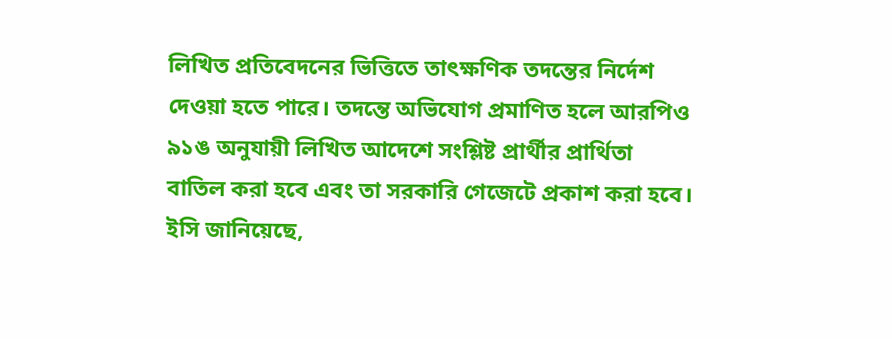লিখিত প্রতিবেদনের ভিত্তিতে তাৎক্ষণিক তদন্তের নির্দেশ দেওয়া হতে পারে। তদন্তে অভিযোগ প্রমাণিত হলে আরপিও ৯১ঙ অনুযায়ী লিখিত আদেশে সংশ্লিষ্ট প্রার্থীর প্রার্থিতা বাতিল করা হবে এবং তা সরকারি গেজেটে প্রকাশ করা হবে।
ইসি জানিয়েছে,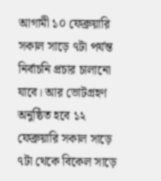আগামী ১০ ফেব্রুয়ারি সকাল সাড়ে ৭টা পর্যন্ত নির্বাচনি প্রচার চালানো যাবে। আর ভোটগ্রহণ অনুষ্ঠিত হবে ১২ ফেব্রুয়ারি সকাল সাড়ে ৭টা থেকে বিকেল সাড়ে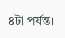৪টা পর্যন্ত।